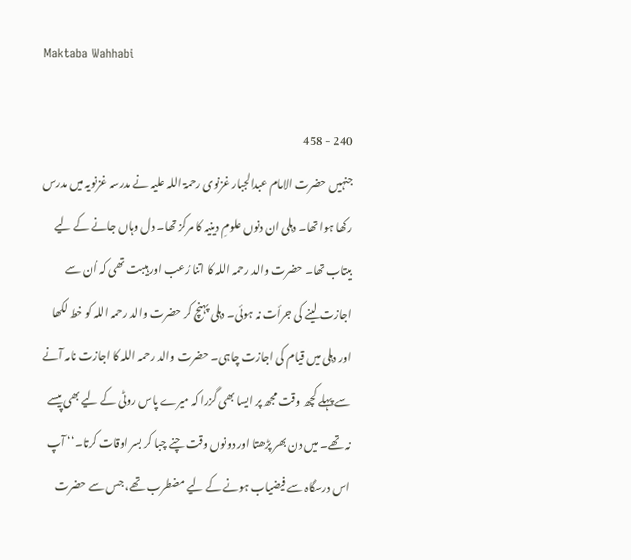Maktaba Wahhabi

240 - 458
جنہیں حضرت الامام عبدالجبار غزنوی رحمۃ اللہ علیہ نے مدرسہ غزنویہ میں مدرس رکھا ہوا تھا۔ دہلی ان دنوں علومِ دینیہ کا مرکز تھا۔ دل وہاں جانے کے لیے بیتاب تھا۔ حضرت والد رحمہ اللہ کا اتنا رُعب اور ہیبت تھی کہ اُن سے اجازت لینے کی جرأت نہ ہوئی۔ دہلی پہنچ کر حضرت والد رحمہ اللہ کو خط لکھا اور دہلی میں قیام کی اجازت چاہی۔ حضرت والد رحمہ اللہ کا اجازت نامہ آنے سے پہلے کچھ وقت مجھ پر ایسا بھی گزرا کہ میرے پاس روٹی کے لیے بھی پیسے نہ تھے۔ میں دن بھر پڑھتا اور دونوں وقت چنے چبا کر بسر اوقات کرتا۔‘‘ آپ اس درسگاہ سے فیضیاب ہونے کے لیے مضطرب تھے، جس سے حضرت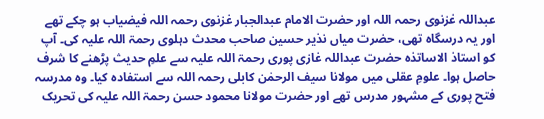عبداللہ غزنوی رحمہ اللہ اور حضرت الامام عبدالجبار غزنوی رحمہ اللہ فیضیاب ہو چکے تھے اور یہ درسگاہ تھی، حضرت میاں نذیر حسین صاحب محدث دہلوی رحمۃ اللہ علیہ کی۔ آپ کو استاذ الاساتذہ حضرت عبداللہ غازی پوری رحمۃ اللہ علیہ سے علمِ حدیث پڑھنے کا شرف حاصل ہوا۔ علومِ عقلی میں مولانا سیف الرحمٰن کابلی رحمہ اللہ سے استفادہ کیا۔ وہ مدرسہ فتح پوری کے مشہور مدرس تھے اور حضرت مولانا محمود حسن رحمۃ اللہ علیہ کی تحریک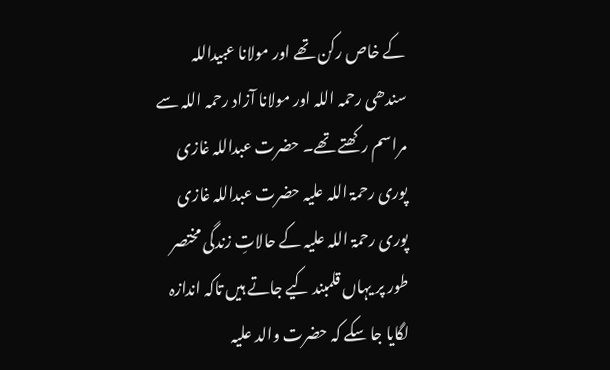کے خاص رکن تھے اور مولانا عبیداللہ سندھی رحمہ اللہ اور مولانا آزاد رحمہ اللہ سے مراسم رکھتے تھے۔ حضرت عبداللہ غازی پوری رحمۃ اللہ علیہ حضرت عبداللہ غازی پوری رحمۃ اللہ علیہ کے حالاتِ زندگی مختصر طور پر یہاں قلمبند کیے جاتے ہیں تاکہ اندازہ لگایا جا سکے کہ حضرت والد علیہ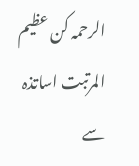الرحمہ کن عظیم المرتبت اساتذہ سے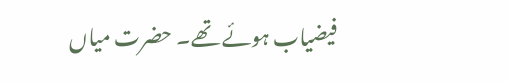فیضیاب ہوئے تھے۔ حضرت میاں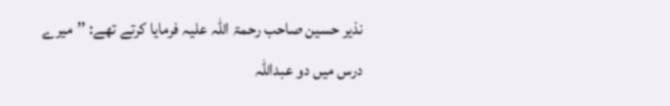نذیر حسین صاحب رحمۃ اللہ علیہ فرمایا کرتے تھے: ’’میرے درس میں دو عبداللہ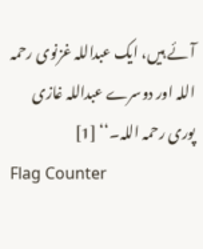آئے ہیں، ایک عبداللہ غزنوی رحمہ اللہ اور دوسرے عبداللہ غازی پوری رحمہ اللہ۔‘‘ [1]
Flag Counter